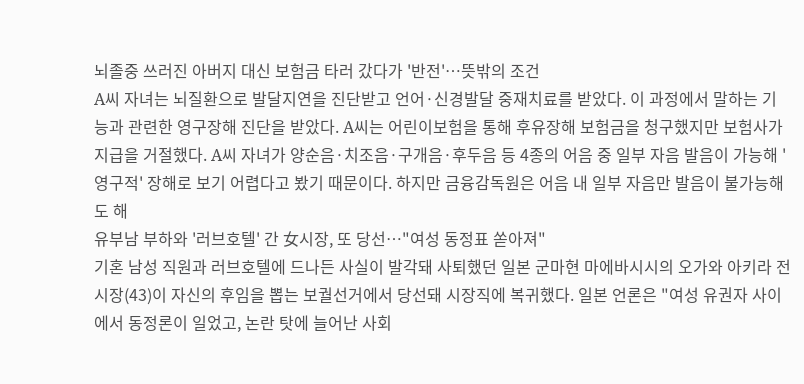뇌졸중 쓰러진 아버지 대신 보험금 타러 갔다가 '반전'…뜻밖의 조건
A씨 자녀는 뇌질환으로 발달지연을 진단받고 언어·신경발달 중재치료를 받았다. 이 과정에서 말하는 기능과 관련한 영구장해 진단을 받았다. A씨는 어린이보험을 통해 후유장해 보험금을 청구했지만 보험사가 지급을 거절했다. A씨 자녀가 양순음·치조음·구개음·후두음 등 4종의 어음 중 일부 자음 발음이 가능해 '영구적' 장해로 보기 어렵다고 봤기 때문이다. 하지만 금융감독원은 어음 내 일부 자음만 발음이 불가능해도 해
유부남 부하와 '러브호텔' 간 女시장, 또 당선…"여성 동정표 쏟아져"
기혼 남성 직원과 러브호텔에 드나든 사실이 발각돼 사퇴했던 일본 군마현 마에바시시의 오가와 아키라 전 시장(43)이 자신의 후임을 뽑는 보궐선거에서 당선돼 시장직에 복귀했다. 일본 언론은 "여성 유권자 사이에서 동정론이 일었고, 논란 탓에 늘어난 사회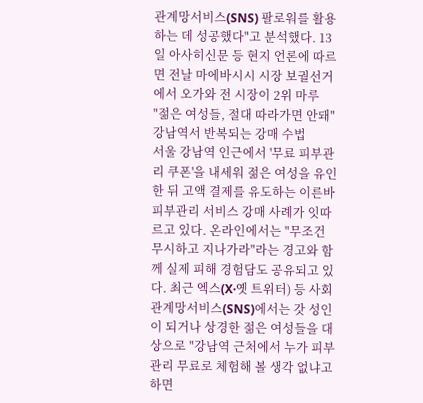관계망서비스(SNS) 팔로워를 활용하는 데 성공했다"고 분석했다. 13일 아사히신문 등 현지 언론에 따르면 전날 마에바시시 시장 보궐선거에서 오가와 전 시장이 2위 마루
"젊은 여성들, 절대 따라가면 안돼" 강남역서 반복되는 강매 수법
서울 강남역 인근에서 '무료 피부관리 쿠폰'을 내세워 젊은 여성을 유인한 뒤 고액 결제를 유도하는 이른바 피부관리 서비스 강매 사례가 잇따르고 있다. 온라인에서는 "무조건 무시하고 지나가라"라는 경고와 함께 실제 피해 경험담도 공유되고 있다. 최근 엑스(X·옛 트위터) 등 사회관계망서비스(SNS)에서는 갓 성인이 되거나 상경한 젊은 여성들을 대상으로 "강남역 근처에서 누가 피부관리 무료로 체험해 볼 생각 없냐고 하면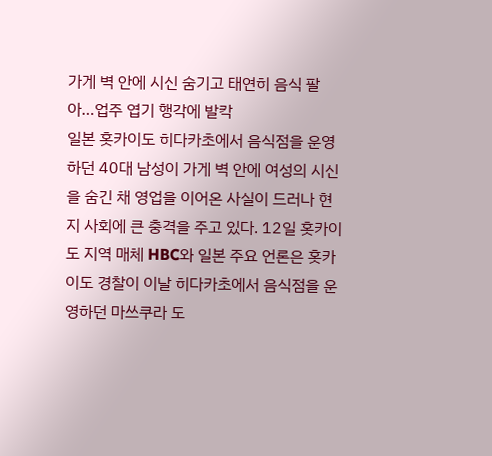가게 벽 안에 시신 숨기고 태연히 음식 팔아…업주 엽기 행각에 발칵
일본 홋카이도 히다카초에서 음식점을 운영하던 40대 남성이 가게 벽 안에 여성의 시신을 숨긴 채 영업을 이어온 사실이 드러나 현지 사회에 큰 충격을 주고 있다. 12일 홋카이도 지역 매체 HBC와 일본 주요 언론은 홋카이도 경찰이 이날 히다카초에서 음식점을 운영하던 마쓰쿠라 도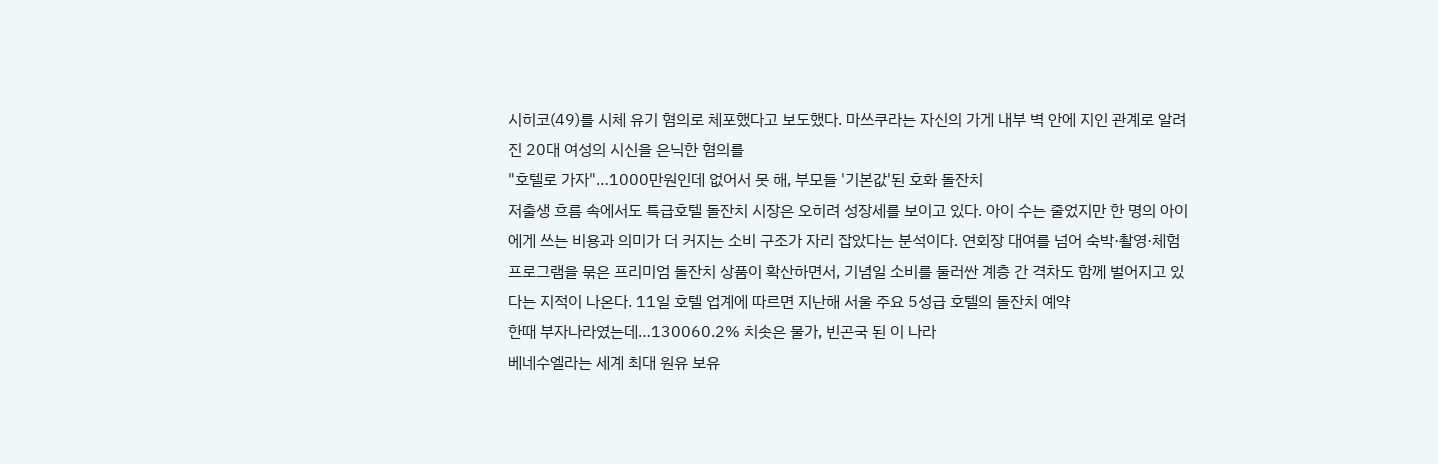시히코(49)를 시체 유기 혐의로 체포했다고 보도했다. 마쓰쿠라는 자신의 가게 내부 벽 안에 지인 관계로 알려진 20대 여성의 시신을 은닉한 혐의를
"호텔로 가자"…1000만원인데 없어서 못 해, 부모들 '기본값'된 호화 돌잔치
저출생 흐름 속에서도 특급호텔 돌잔치 시장은 오히려 성장세를 보이고 있다. 아이 수는 줄었지만 한 명의 아이에게 쓰는 비용과 의미가 더 커지는 소비 구조가 자리 잡았다는 분석이다. 연회장 대여를 넘어 숙박·촬영·체험 프로그램을 묶은 프리미엄 돌잔치 상품이 확산하면서, 기념일 소비를 둘러싼 계층 간 격차도 함께 벌어지고 있다는 지적이 나온다. 11일 호텔 업계에 따르면 지난해 서울 주요 5성급 호텔의 돌잔치 예약
한때 부자나라였는데…130060.2% 치솟은 물가, 빈곤국 된 이 나라
베네수엘라는 세계 최대 원유 보유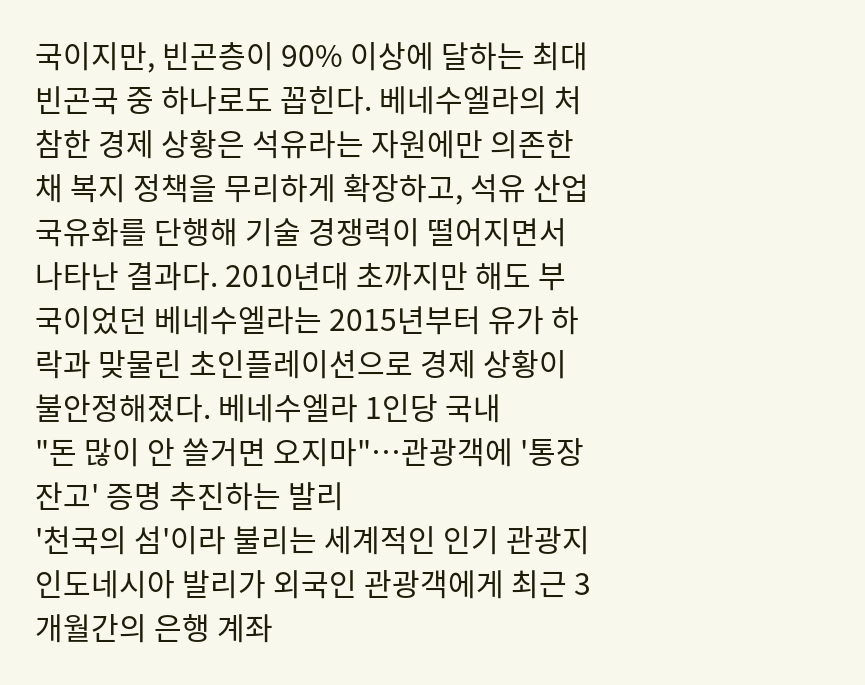국이지만, 빈곤층이 90% 이상에 달하는 최대 빈곤국 중 하나로도 꼽힌다. 베네수엘라의 처참한 경제 상황은 석유라는 자원에만 의존한 채 복지 정책을 무리하게 확장하고, 석유 산업 국유화를 단행해 기술 경쟁력이 떨어지면서 나타난 결과다. 2010년대 초까지만 해도 부국이었던 베네수엘라는 2015년부터 유가 하락과 맞물린 초인플레이션으로 경제 상황이 불안정해졌다. 베네수엘라 1인당 국내
"돈 많이 안 쓸거면 오지마"…관광객에 '통장 잔고' 증명 추진하는 발리
'천국의 섬'이라 불리는 세계적인 인기 관광지 인도네시아 발리가 외국인 관광객에게 최근 3개월간의 은행 계좌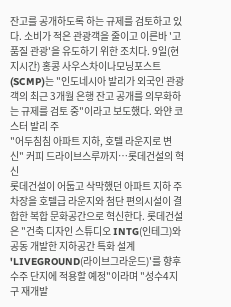잔고를 공개하도록 하는 규제를 검토하고 있다. 소비가 적은 관광객을 줄이고 이른바 '고품질 관광'을 유도하기 위한 조치다. 9일(현지시간) 홍콩 사우스차이나모닝포스트(SCMP)는 "인도네시아 발리가 외국인 관광객의 최근 3개월 은행 잔고 공개를 의무화하는 규제를 검토 중"이라고 보도했다. 와얀 코스터 발리 주
"어두침침 아파트 지하, 호텔 라운지로 변신" 커피 드라이브스루까지…롯데건설의 혁신
롯데건설이 어둡고 삭막했던 아파트 지하 주차장을 호텔급 라운지와 첨단 편의시설이 결합한 복합 문화공간으로 혁신한다. 롯데건설은 "건축 디자인 스튜디오 INTG(인테그)와 공동 개발한 지하공간 특화 설계 'LIVEGROUND(라이브그라운드)'를 향후 수주 단지에 적용할 예정"이라며 "성수4지구 재개발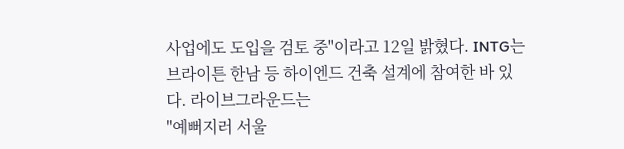사업에도 도입을 검토 중"이라고 12일 밝혔다. INTG는 브라이튼 한남 등 하이엔드 건축 설계에 참여한 바 있다. 라이브그라운드는
"예뻐지러 서울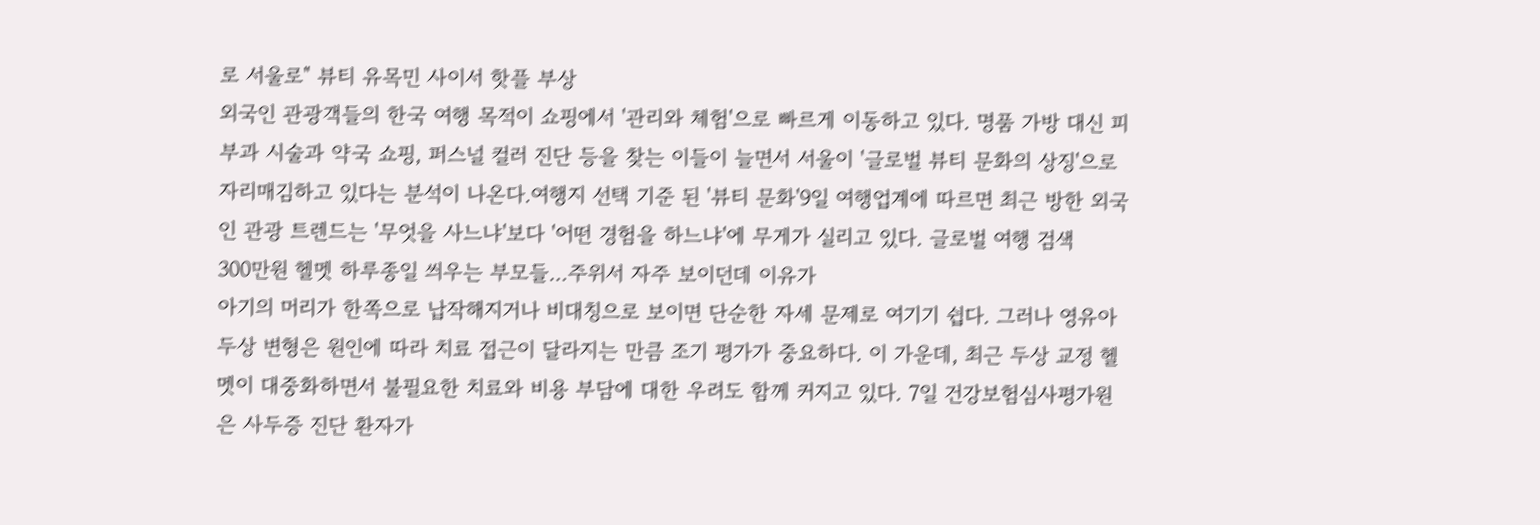로 서울로" 뷰티 유목민 사이서 핫플 부상
외국인 관광객들의 한국 여행 목적이 쇼핑에서 '관리와 체험'으로 빠르게 이동하고 있다. 명품 가방 대신 피부과 시술과 약국 쇼핑, 퍼스널 컬러 진단 등을 찾는 이들이 늘면서 서울이 '글로벌 뷰티 문화의 상징'으로 자리매김하고 있다는 분석이 나온다.여행지 선택 기준 된 '뷰티 문화'9일 여행업계에 따르면 최근 방한 외국인 관광 트렌드는 '무엇을 사느냐'보다 '어떤 경험을 하느냐'에 무게가 실리고 있다. 글로벌 여행 검색
300만원 헬멧 하루종일 씌우는 부모들…주위서 자주 보이던데 이유가
아기의 머리가 한쪽으로 납작해지거나 비대칭으로 보이면 단순한 자세 문제로 여기기 쉽다. 그러나 영유아 두상 변형은 원인에 따라 치료 접근이 달라지는 만큼 조기 평가가 중요하다. 이 가운데, 최근 두상 교정 헬멧이 대중화하면서 불필요한 치료와 비용 부담에 대한 우려도 함께 커지고 있다. 7일 건강보험심사평가원은 사두증 진단 환자가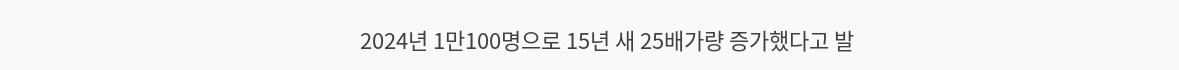2024년 1만100명으로 15년 새 25배가량 증가했다고 발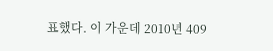표했다. 이 가운데 2010년 409